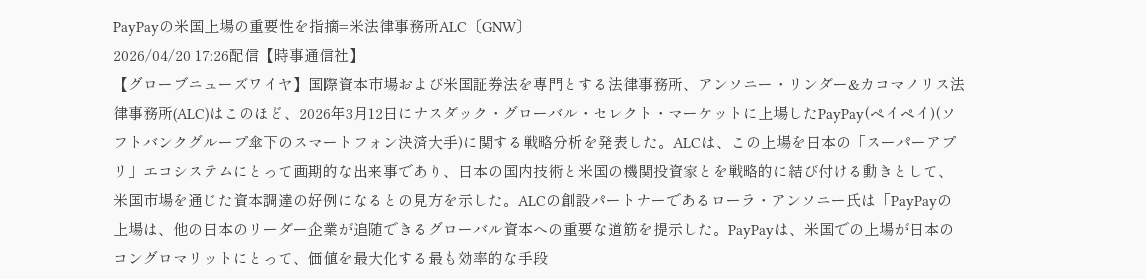PayPayの米国上場の重要性を指摘=米法律事務所ALC〔GNW〕
2026/04/20 17:26配信【時事通信社】
【グローブニューズワイヤ】国際資本市場および米国証券法を専門とする法律事務所、アンソニー・リンダー&カコマノリス法律事務所(ALC)はこのほど、2026年3月12日にナスダック・グローバル・セレクト・マーケットに上場したPayPay(ペイペイ)(ソフトバンクグループ傘下のスマートフォン決済大手)に関する戦略分析を発表した。ALCは、この上場を日本の「スーパーアプリ」エコシステムにとって画期的な出来事であり、日本の国内技術と米国の機関投資家とを戦略的に結び付ける動きとして、米国市場を通じた資本調達の好例になるとの見方を示した。ALCの創設パートナーであるローラ・アンソニー氏は「PayPayの上場は、他の日本のリーダー企業が追随できるグローバル資本への重要な道筋を提示した。PayPayは、米国での上場が日本のコングロマリットにとって、価値を最大化する最も効率的な手段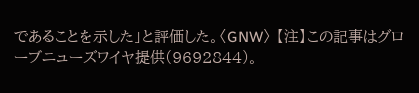であることを示した」と評価した。〈GNW〉 【注】この記事はグローブニューズワイヤ提供(9692844)。